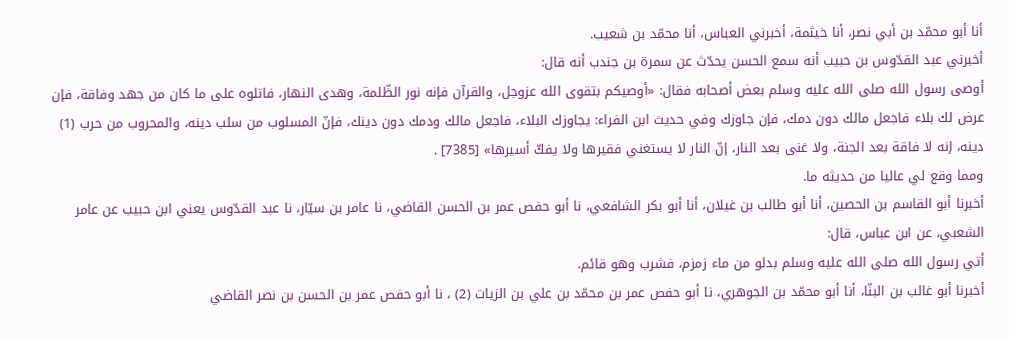أنا أبو محمّد بن أبي نصر، أنا خيثمة، أخبرني العباس، أنا محمّد بن شعيب.
أخبرني عبد القدّوس بن حبيب أنه سمع الحسن يحدّث عن سمرة بن جندب أنه قال:
أوصى رسول الله صلى الله عليه وسلم بعض أصحابه فقال: «أوصيكم بتقوى الله عزوجل، والقرآن فإنه نور الظّلمة، وهدى النهار، فاتلوه على ما كان من جهد وفاقة، فإن عرض لك بلاء فاجعل مالك دون دمك، فإن جاوزك وفي حديث ابن الفراء: يجاوزك البلاء، فاجعل مالك ودمك دون دينك، فإنّ المسلوب من سلب دينه، والمحروب من حرب (1) دينه، إنه لا فاقة بعد الجنة، ولا غنى بعد النار، إنّ النار لا يستغني فقيرها ولا يفكّ أسيرها» [7385] .
ومما وقع لي عاليا من حديثه ما.
أخبرنا أبو القاسم بن الحصين، أنا أبو طالب بن غيلان، أنا أبو بكر الشافعي، نا أبو حفص عمر بن الحسن القاضي، نا عامر بن سيّار، نا عبد القدّوس يعني ابن حبيب عن عامر الشعبي، عن ابن عباس، قال:
أتي رسول الله صلى الله عليه وسلم بدلو من ماء زمزم، فشرب وهو قائم.
أخبرنا أبو غالب بن البنّا، أنا أبو محمّد بن الجوهري، نا أبو حفص عمر بن محمّد بن علي بن الزيات (2) ، نا أبو حفص عمر بن الحسن بن نصر القاضي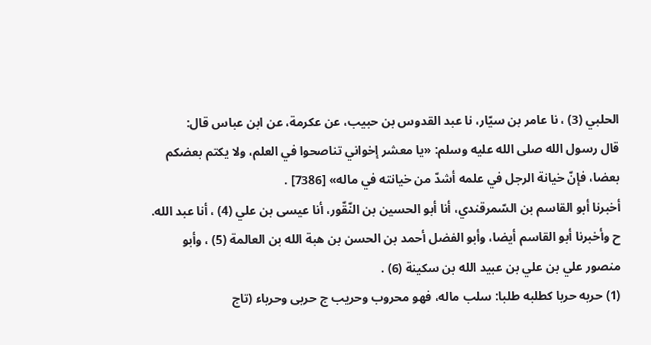الحلبي (3) ، نا عامر بن سيّار، نا عبد القدوس بن حبيب، عن عكرمة، عن ابن عباس قال:
قال رسول الله صلى الله عليه وسلم: «يا معشر إخواني تناصحوا في العلم، ولا يكتم بعضكم بعضا، فإنّ خيانة الرجل في علمه أشدّ من خيانته في ماله» [7386] .
أخبرنا أبو القاسم بن السّمرقندي، أنا أبو الحسين بن النّقّور، أنا عيسى بن علي (4) ، أنا عبد الله.
ح وأخبرنا أبو القاسم أيضا، وأبو الفضل أحمد بن الحسن بن هبة الله بن العالمة (5) ، وأبو منصور علي بن علي بن عبيد الله بن سكينة (6) .
(1) حربه حربا كطلبه طلبا: سلب ماله، فهو محروب وحريب ج حربى وحرباء (تاج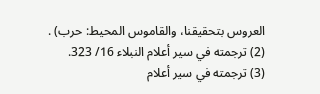العروس بتحقيقنا، والقاموس المحيط: حرب) .
(2) ترجمته في سير أعلام النبلاء 16/ 323.
(3) ترجمته في سير أعلام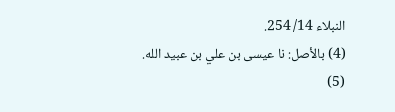النبلاء 14/ 254.
(4) بالأصل: نا عيسى بن علي بن عبيد الله.
(5)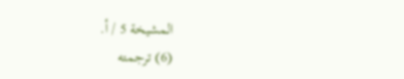المشيخة 5 / أ.
(6) ترجمته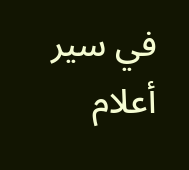في سير أعلام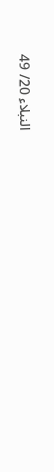النبلاء 20/ 49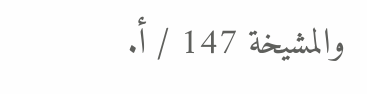والمشيخة 147 / أ.